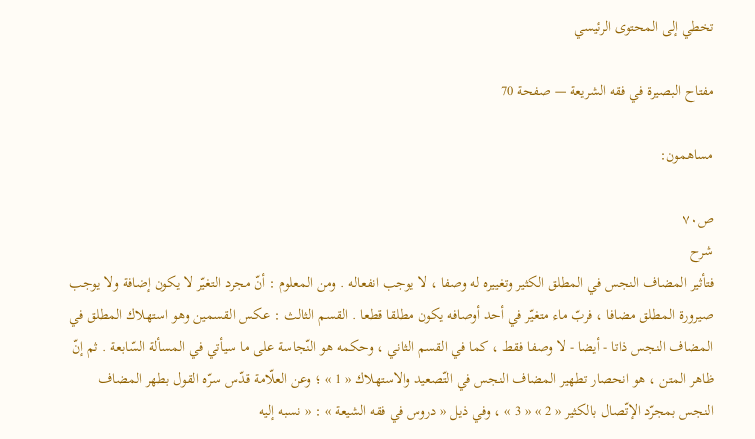تخطي إلى المحتوى الرئيسي

مفتاح البصيرة في فقه الشريعة — صفحة 70

مساهمون:

ص٧٠
شرح
فتأثير المضاف النجس في المطلق الكثير وتغييره له وصفا ، لا يوجب انفعاله . ومن المعلوم : أنّ مجرد التغيّر لا يكون إضافة ولا يوجب صيرورة المطلق مضافا ، فربّ ماء متغيّر في أحد أوصافه يكون مطلقا قطعا . القسم الثالث : عكس القسمين وهو استهلاك المطلق في المضاف النجس ذاتا - أيضا - لا وصفا فقط ، كما في القسم الثاني ، وحكمه هو النّجاسة على ما سيأتي في المسألة السّابعة . ثم إنّ ظاهر المتن ، هو انحصار تطهير المضاف النجس في التّصعيد والاستهلاك « 1 » ؛ وعن العلّامة قدّس سرّه القول بطهر المضاف النجس بمجرّد الإتّصال بالكثير « 2 » « 3 » ، وفي ذيل « دروس في فقه الشيعة » : « نسبه إليه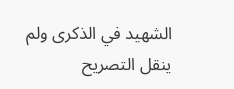الشهيد في الذكرى ولم ينقل التصريح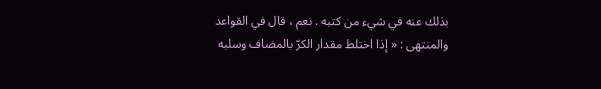بذلك عنه في شيء من كتبه . نعم ، قال في القواعد والمنتهى : « إذا اختلط مقدار الكرّ بالمضاف وسلبه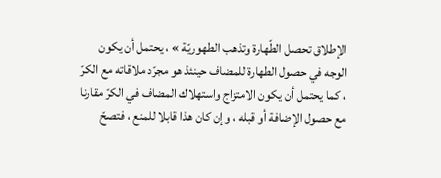الإطلاق تحصل الطّهارة وتذهب الطهوريّة » ، يحتمل أن يكون الوجه في حصول الطهارة للمضاف حينئذ هو مجرّد ملاقاته مع الكرّ ، كما يحتمل أن يكون الامتزاج واستهلاك المضاف في الكرّ مقارنا مع حصول الإضافة أو قبله ، وإن كان هذا قابلا للمنع ، فتصحّ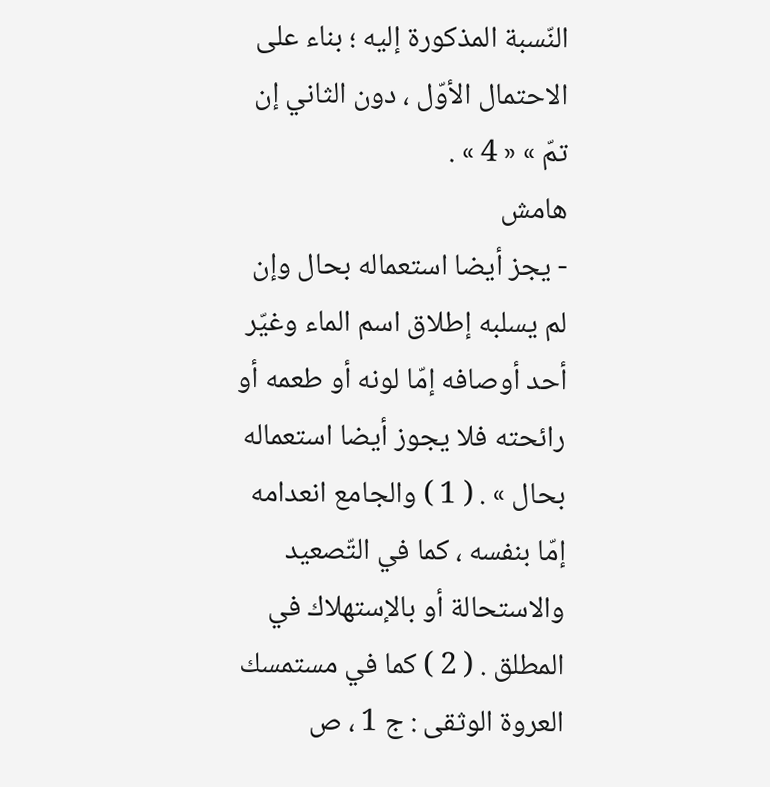النّسبة المذكورة إليه ؛ بناء على الاحتمال الأوّل ، دون الثاني إن تمّ » « 4 » .
هامش
- يجز أيضا استعماله بحال وإن لم يسلبه إطلاق اسم الماء وغيّر أحد أوصافه إمّا لونه أو طعمه أو رائحته فلا يجوز أيضا استعماله بحال » . ( 1 ) والجامع انعدامه إمّا بنفسه ، كما في التّصعيد والاستحالة أو بالإستهلاك في المطلق . ( 2 ) كما في مستمسك العروة الوثقى : ج 1 ، ص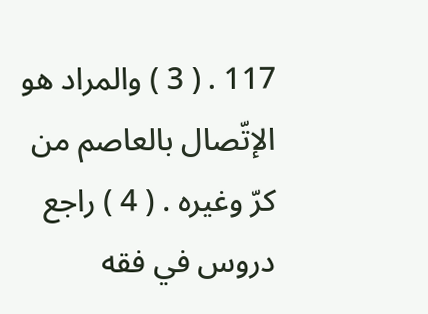117 . ( 3 ) والمراد هو الإتّصال بالعاصم من كرّ وغيره . ( 4 ) راجع دروس في فقه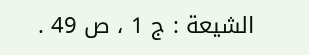الشيعة : ج 1 ، ص 49 .